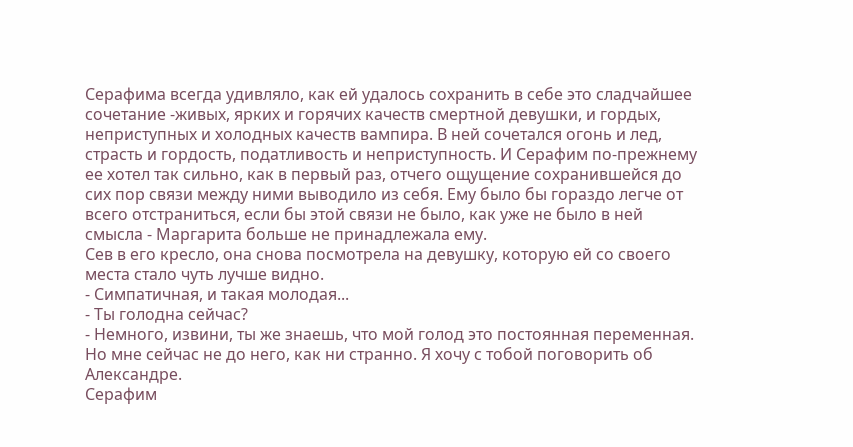Серафима всегда удивляло, как ей удалось сохранить в себе это сладчайшее сочетание -живых, ярких и горячих качеств смертной девушки, и гордых, неприступных и холодных качеств вампира. В ней сочетался огонь и лед, страсть и гордость, податливость и неприступность. И Серафим по-прежнему ее хотел так сильно, как в первый раз, отчего ощущение сохранившейся до сих пор связи между ними выводило из себя. Ему было бы гораздо легче от всего отстраниться, если бы этой связи не было, как уже не было в ней смысла - Маргарита больше не принадлежала ему.
Сев в его кресло, она снова посмотрела на девушку, которую ей со своего места стало чуть лучше видно.
- Симпатичная, и такая молодая...
- Ты голодна сейчас?
- Немного, извини, ты же знаешь, что мой голод это постоянная переменная. Но мне сейчас не до него, как ни странно. Я хочу с тобой поговорить об Александре.
Серафим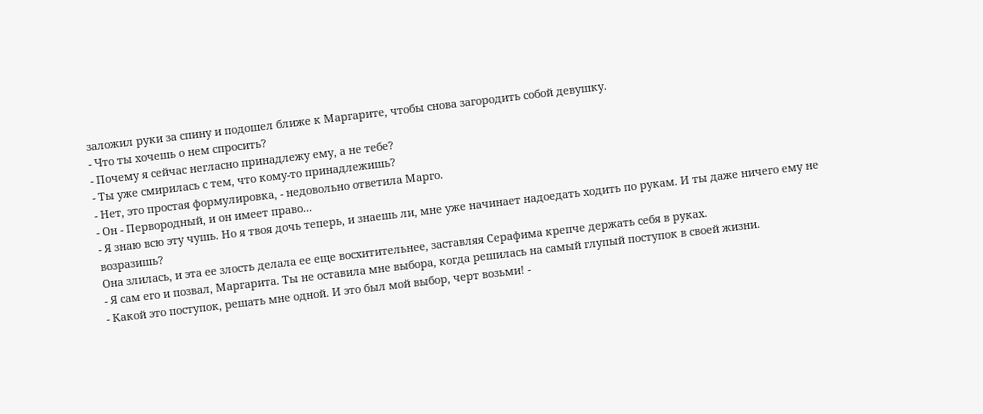заложил руки за спину и подошел ближе к Маргарите, чтобы снова загородить собой девушку.
- Что ты хочешь о нем спросить?
- Почему я сейчас негласно принадлежу ему, а не тебе?
- Ты уже смирилась с тем, что кому-то принадлежишь?
- Нет, это простая формулировка, - недовольно ответила Марго.
- Он - Первородный, и он имеет право...
- Я знаю всю эту чушь. Но я твоя дочь теперь, и знаешь ли, мне уже начинает надоедать ходить по рукам. И ты даже ничего ему не возразишь?
Она злилась, и эта ее злость делала ее еще восхитительнее, заставляя Серафима крепче держать себя в руках.
- Я сам его и позвал, Маргарита. Ты не оставила мне выбора, когда решилась на самый глупый поступок в своей жизни.
- Какой это поступок, решать мне одной. И это был мой выбор, черт возьми! -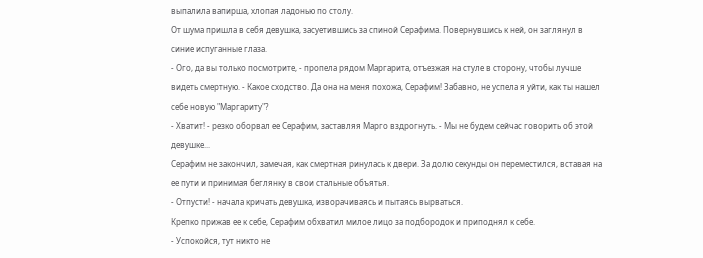выпалила вапирша, хлопая ладонью по столу.
От шума пришла в себя девушка, засуетившись за спиной Серафима. Повернувшись к ней, он заглянул в синие испуганные глаза.
- Ого, да вы только посмотрите, - пропела рядом Маргарита, отъезжая на стуле в сторону, чтобы лучше видеть смертную. - Какое сходство. Да она на меня похожа, Серафим! Забавно, не успела я уйти, как ты нашел себе новую "Маргариту"?
- Хватит! - резко оборвал ее Серафим, заставляя Марго вздрогнуть. - Мы не будем сейчас говорить об этой девушке...
Серафим не закончил, замечая, как смертная ринулась к двери. За долю секунды он переместился, вставая на ее пути и принимая беглянку в свои стальные объятья.
- Отпусти! - начала кричать девушка, изворачиваясь и пытаясь вырваться.
Крепко прижав ее к себе, Серафим обхватил милое лицо за подбородок и приподнял к себе.
- Успокойся, тут никто не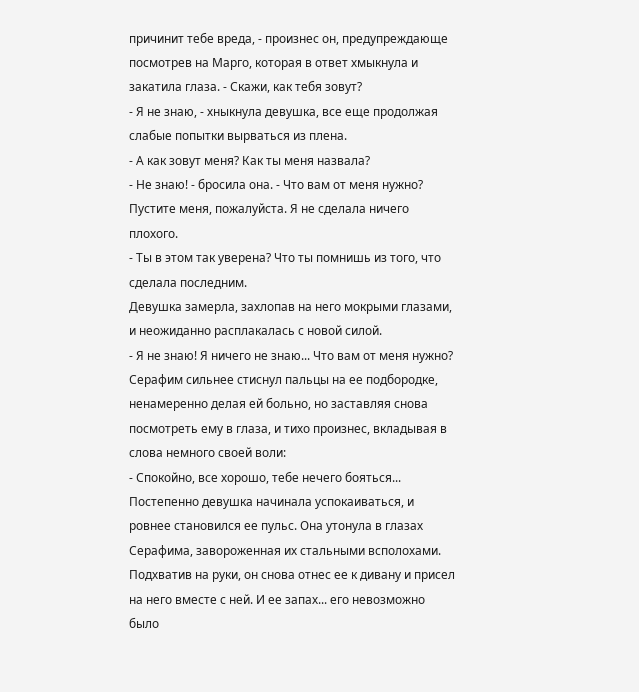причинит тебе вреда, - произнес он, предупреждающе посмотрев на Марго, которая в ответ хмыкнула и закатила глаза. - Скажи, как тебя зовут?
- Я не знаю, - хныкнула девушка, все еще продолжая слабые попытки вырваться из плена.
- А как зовут меня? Как ты меня назвала?
- Не знаю! - бросила она. - Что вам от меня нужно? Пустите меня, пожалуйста. Я не сделала ничего плохого.
- Ты в этом так уверена? Что ты помнишь из того, что сделала последним.
Девушка замерла, захлопав на него мокрыми глазами, и неожиданно расплакалась с новой силой.
- Я не знаю! Я ничего не знаю... Что вам от меня нужно?
Серафим сильнее стиснул пальцы на ее подбородке, ненамеренно делая ей больно, но заставляя снова посмотреть ему в глаза, и тихо произнес, вкладывая в слова немного своей воли:
- Спокойно, все хорошо, тебе нечего бояться...
Постепенно девушка начинала успокаиваться, и ровнее становился ее пульс. Она утонула в глазах Серафима, завороженная их стальными всполохами. Подхватив на руки, он снова отнес ее к дивану и присел на него вместе с ней. И ее запах... его невозможно было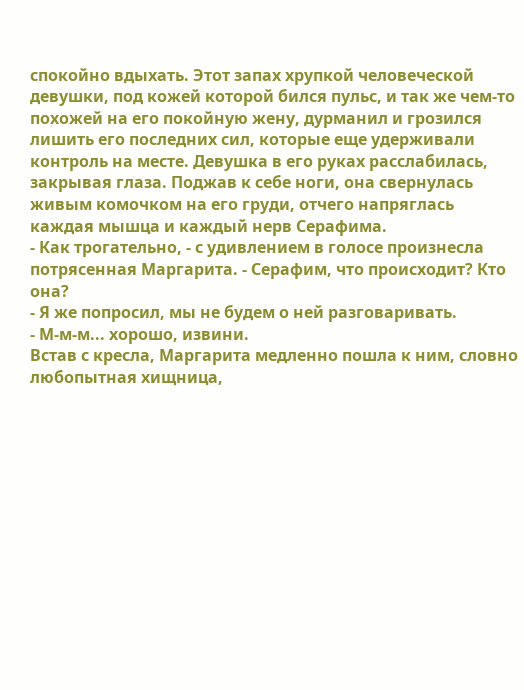спокойно вдыхать. Этот запах хрупкой человеческой девушки, под кожей которой бился пульс, и так же чем-то похожей на его покойную жену, дурманил и грозился лишить его последних сил, которые еще удерживали контроль на месте. Девушка в его руках расслабилась, закрывая глаза. Поджав к себе ноги, она свернулась живым комочком на его груди, отчего напряглась каждая мышца и каждый нерв Серафима.
- Как трогательно, - с удивлением в голосе произнесла потрясенная Маргарита. - Серафим, что происходит? Кто она?
- Я же попросил, мы не будем о ней разговаривать.
- М-м-м... хорошо, извини.
Встав с кресла, Маргарита медленно пошла к ним, словно любопытная хищница,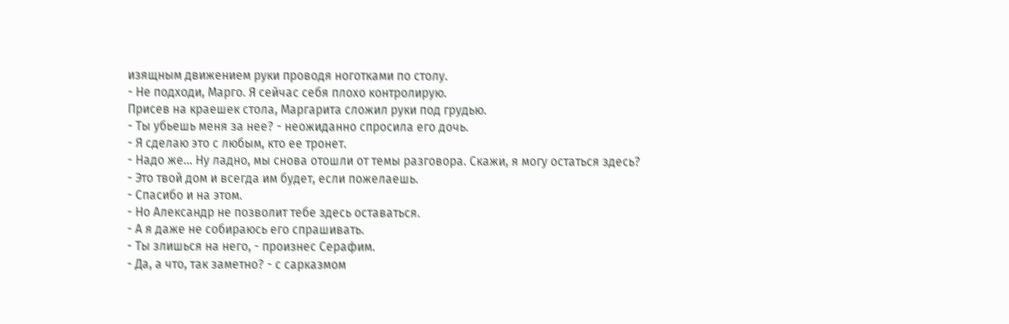изящным движением руки проводя ноготками по столу.
- Не подходи, Марго. Я сейчас себя плохо контролирую.
Присев на краешек стола, Маргарита сложил руки под грудью.
- Ты убьешь меня за нее? - неожиданно спросила его дочь.
- Я сделаю это с любым, кто ее тронет.
- Надо же... Ну ладно, мы снова отошли от темы разговора. Скажи, я могу остаться здесь?
- Это твой дом и всегда им будет, если пожелаешь.
- Спасибо и на этом.
- Но Александр не позволит тебе здесь оставаться.
- А я даже не собираюсь его спрашивать.
- Ты злишься на него, - произнес Серафим.
- Да, а что, так заметно? - с сарказмом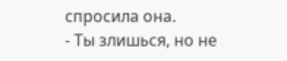спросила она.
- Ты злишься, но не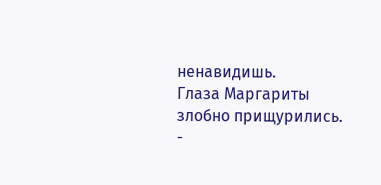ненавидишь.
Глаза Маргариты злобно прищурились.
-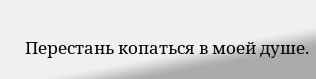Перестань копаться в моей душе.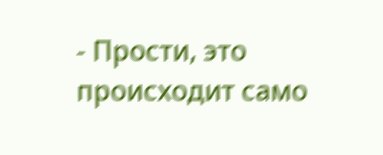- Прости, это происходит само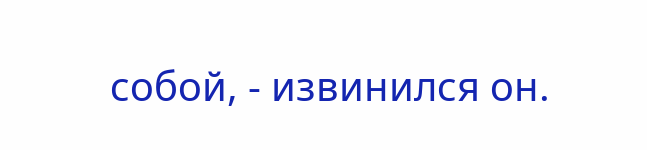собой, - извинился он.